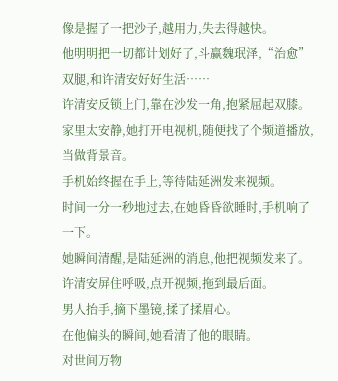像是握了一把沙子,越用力,失去得越快。
他明明把一切都计划好了,斗赢魏珉泽,“治愈”双腿,和许清安好好生活……
许清安反锁上门,靠在沙发一角,抱紧屈起双膝。
家里太安静,她打开电视机,随便找了个频道播放,当做背景音。
手机始终握在手上,等待陆延洲发来视频。
时间一分一秒地过去,在她昏昏欲睡时,手机响了一下。
她瞬间清醒,是陆延洲的消息,他把视频发来了。
许清安屏住呼吸,点开视频,拖到最后面。
男人抬手,摘下墨镜,揉了揉眉心。
在他偏头的瞬间,她看清了他的眼睛。
对世间万物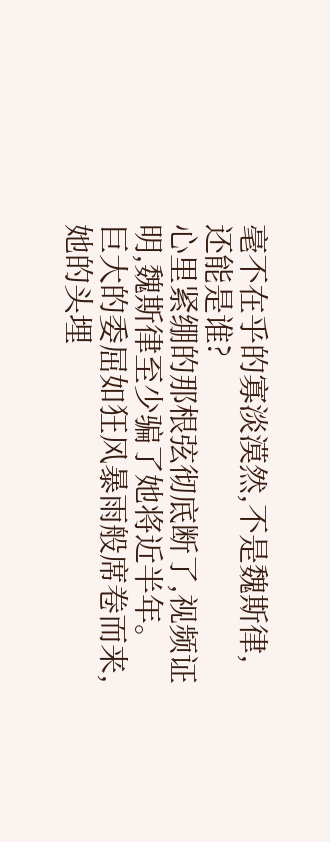毫不在乎的寡淡漠然,不是魏斯律,还能是谁?
心里紧绷的那根弦彻底断了,视频证明,魏斯律至少骗了她将近半年。
巨大的委屈如狂风暴雨般席卷而来,她的头埋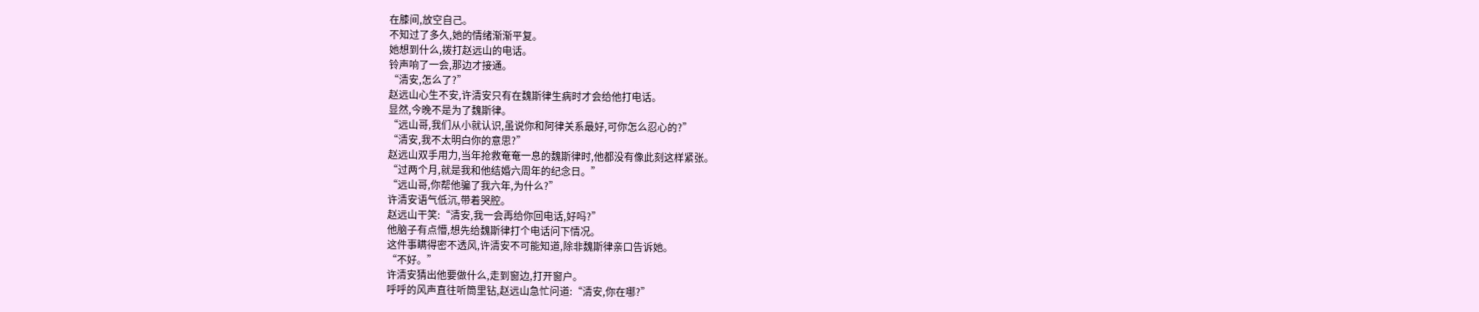在膝间,放空自己。
不知过了多久,她的情绪渐渐平复。
她想到什么,拨打赵远山的电话。
铃声响了一会,那边才接通。
“清安,怎么了?”
赵远山心生不安,许清安只有在魏斯律生病时才会给他打电话。
显然,今晚不是为了魏斯律。
“远山哥,我们从小就认识,虽说你和阿律关系最好,可你怎么忍心的?”
“清安,我不太明白你的意思?”
赵远山双手用力,当年抢救奄奄一息的魏斯律时,他都没有像此刻这样紧张。
“过两个月,就是我和他结婚六周年的纪念日。”
“远山哥,你帮他骗了我六年,为什么?”
许清安语气低沉,带着哭腔。
赵远山干笑:“清安,我一会再给你回电话,好吗?”
他脑子有点懵,想先给魏斯律打个电话问下情况。
这件事瞒得密不透风,许清安不可能知道,除非魏斯律亲口告诉她。
“不好。”
许清安猜出他要做什么,走到窗边,打开窗户。
呼呼的风声直往听筒里钻,赵远山急忙问道:“清安,你在哪?”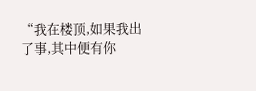“我在楼顶,如果我出了事,其中便有你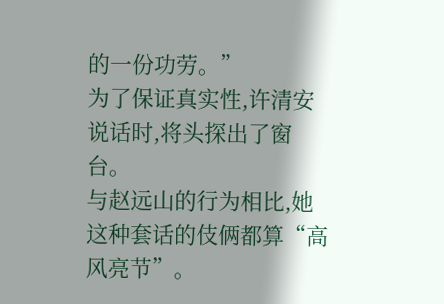的一份功劳。”
为了保证真实性,许清安说话时,将头探出了窗台。
与赵远山的行为相比,她这种套话的伎俩都算“高风亮节”。